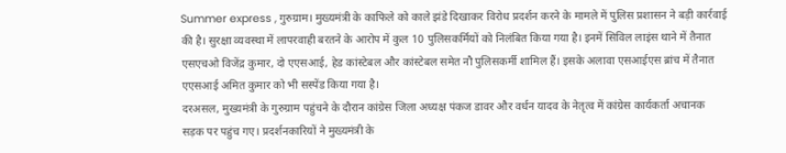Summer express , गुरुग्राम। मुख्यमंत्री के काफिले को काले झंडे दिखाकर विरोध प्रदर्शन करने के मामले में पुलिस प्रशासन ने बड़ी कार्रवाई की है। सुरक्षा व्यवस्था में लापरवाही बरतने के आरोप में कुल 10 पुलिसकर्मियों को निलंबित किया गया है। इनमें सिविल लाइंस थाने में तैनात एसएचओ विजेंद्र कुमार, दो एएसआई, हेड कांस्टेबल और कांस्टेबल समेत नौ पुलिसकर्मी शामिल हैं। इसके अलावा एसआईएस ब्रांच में तैनात एएसआई अमित कुमार को भी सस्पेंड किया गया है।
दरअसल, मुख्यमंत्री के गुरुग्राम पहुंचने के दौरान कांग्रेस जिला अध्यक्ष पंकज डावर और वर्धन यादव के नेतृत्व में कांग्रेस कार्यकर्ता अचानक सड़क पर पहुंच गए। प्रदर्शनकारियों ने मुख्यमंत्री के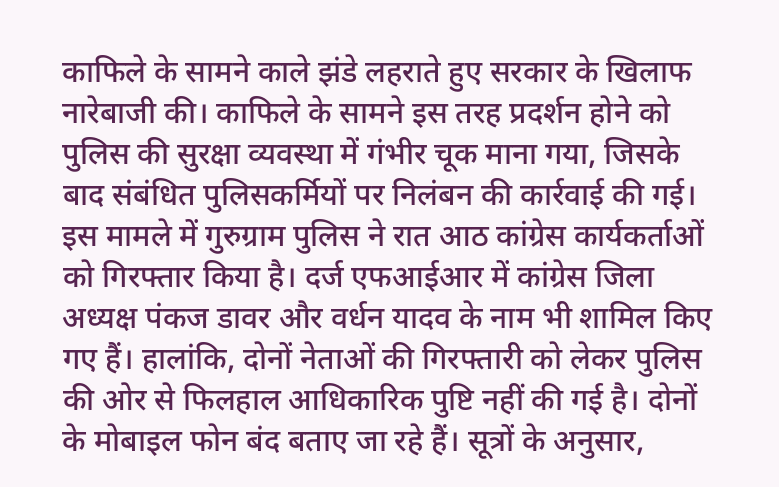काफिले के सामने काले झंडे लहराते हुए सरकार के खिलाफ नारेबाजी की। काफिले के सामने इस तरह प्रदर्शन होने को पुलिस की सुरक्षा व्यवस्था में गंभीर चूक माना गया, जिसके बाद संबंधित पुलिसकर्मियों पर निलंबन की कार्रवाई की गई।
इस मामले में गुरुग्राम पुलिस ने रात आठ कांग्रेस कार्यकर्ताओं को गिरफ्तार किया है। दर्ज एफआईआर में कांग्रेस जिला अध्यक्ष पंकज डावर और वर्धन यादव के नाम भी शामिल किए गए हैं। हालांकि, दोनों नेताओं की गिरफ्तारी को लेकर पुलिस की ओर से फिलहाल आधिकारिक पुष्टि नहीं की गई है। दोनों के मोबाइल फोन बंद बताए जा रहे हैं। सूत्रों के अनुसार,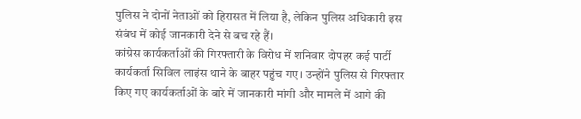पुलिस ने दोनों नेताओं को हिरासत में लिया है, लेकिन पुलिस अधिकारी इस संबंध में कोई जानकारी देने से बच रहे हैं।
कांग्रेस कार्यकर्ताओं की गिरफ्तारी के विरोध में शनिवार दोपहर कई पार्टी कार्यकर्ता सिविल लाइंस थाने के बाहर पहुंच गए। उन्होंने पुलिस से गिरफ्तार किए गए कार्यकर्ताओं के बारे में जानकारी मांगी और मामले में आगे की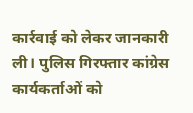कार्रवाई को लेकर जानकारी ली। पुलिस गिरफ्तार कांग्रेस कार्यकर्ताओं को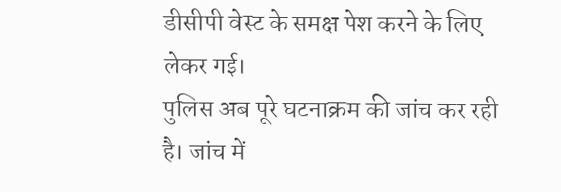डीसीपी वेस्ट के समक्ष पेश करने के लिए लेकर गई।
पुलिस अब पूरे घटनाक्रम की जांच कर रही है। जांच में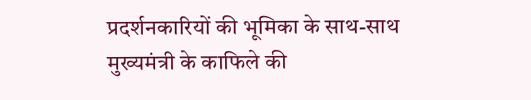प्रदर्शनकारियों की भूमिका के साथ-साथ मुख्यमंत्री के काफिले की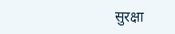सुरक्षा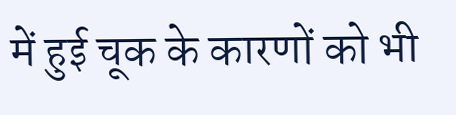में हुई चूक के कारणों को भी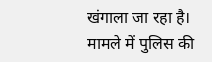खंगाला जा रहा है। मामले में पुलिस की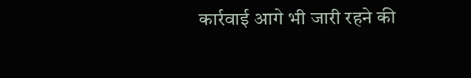कार्रवाई आगे भी जारी रहने की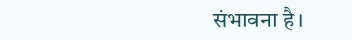संभावना है।